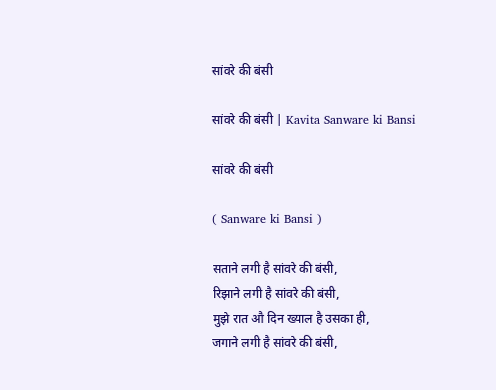सांवरे की बंसी

सांवरे की बंसी | Kavita Sanware ki Bansi

सांवरे की बंसी

( Sanware ki Bansi )

सताने लगी है सांवरे की बंसी,
रिझाने लगी है सांवरे की बंसी,
मुझे रात औ दिन ख्याल है उसका ही,
जगाने लगी है सांवरे की बंसी,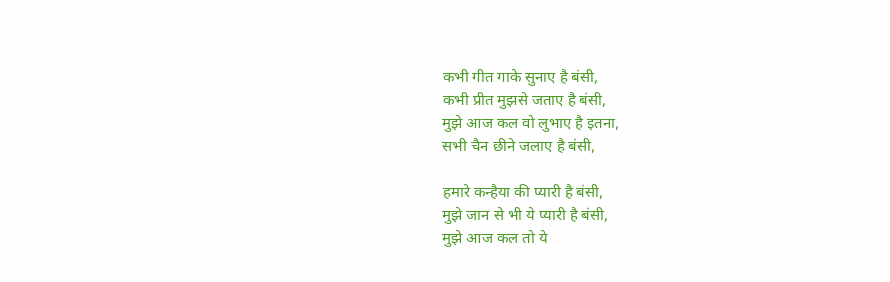कभी गीत गाके सुनाए है बंसी,
कभी प्रीत मुझसे जताए है बंसी,
मुझे आज कल वो लुभाए है इतना,
सभी चैन छीने जलाए है बंसी,

हमारे कन्हैया की प्यारी है बंसी,
मुझे जान से भी ये प्यारी है बंसी,
मुझे आज कल तो ये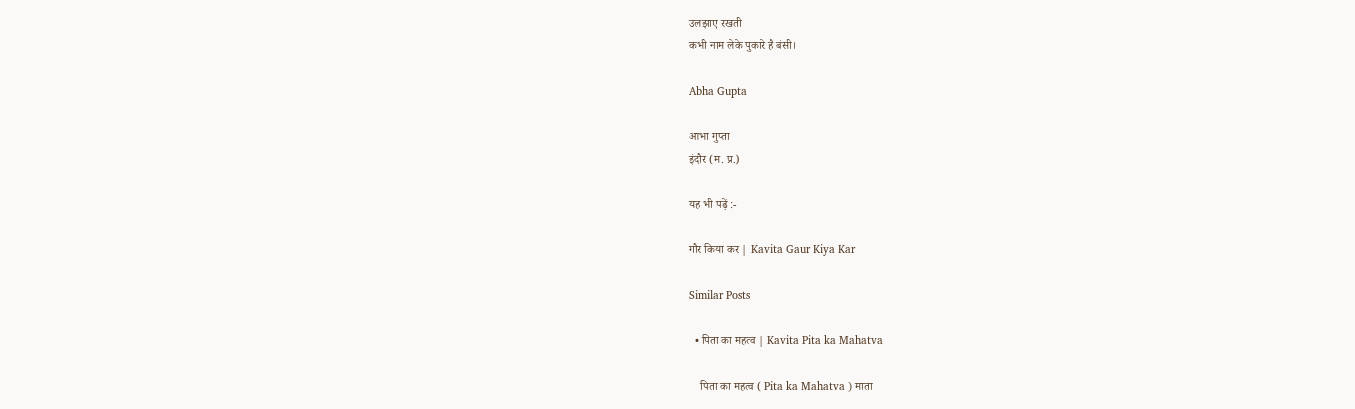उलझाए रखती
कभी नाम लेके पुकारे है बंसी।

Abha Gupta

आभा गुप्ता
इंदौर (म. प्र.)

यह भी पढ़ें :-

गौर किया कर | Kavita Gaur Kiya Kar

Similar Posts

  • पिता का महत्व | Kavita Pita ka Mahatva

    पिता का महत्व ( Pita ka Mahatva ) माता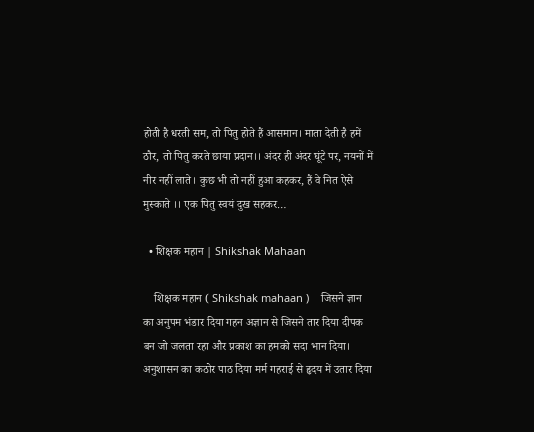होती है धरती सम, तो पितु होते हैं आसमान। माता देती है हमें ठौर, तो पितु करते छाया प्रदान।। अंदर ही अंदर घूंटे पर, नयनों में नीर नहीं लाते। कुछ भी तो नहीं हुआ कहकर, हैं वे नित ऐसे मुस्काते ।। एक पितु स्वयं दुख सहकर…

  • शिक्षक महान | Shikshak Mahaan

    शिक्षक महान ( Shikshak mahaan )    जिसने ज्ञान का अनुपम भंडार दिया गहन अज्ञान से जिसने तार दिया दीपक बन जो जलता रहा और प्रकाश का हमको सदा भान दिया। अनुशासन का कठोर पाठ दिया मर्म गहराई से हृदय में उतार दिया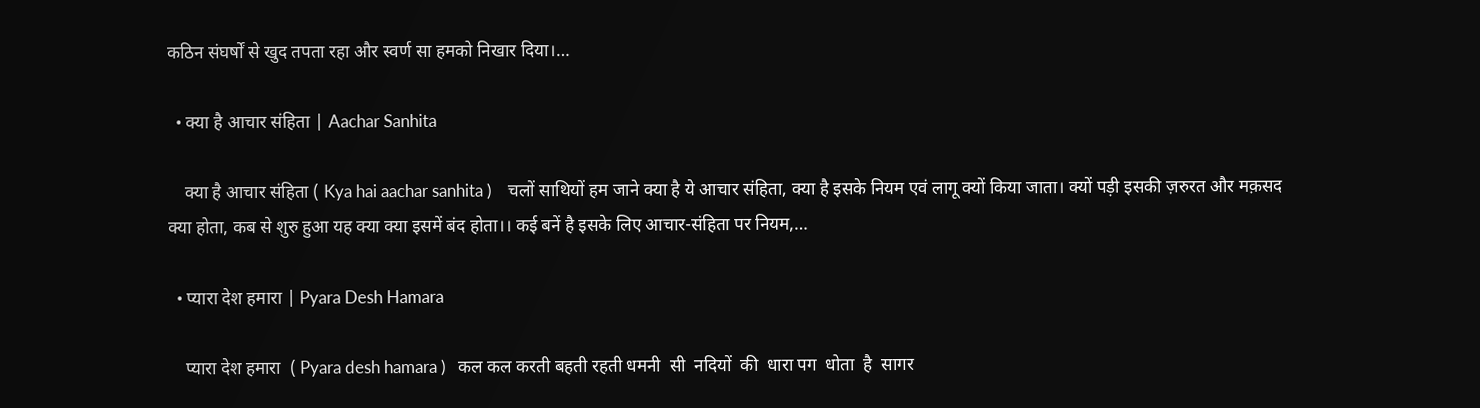कठिन संघर्षों से खुद तपता रहा और स्वर्ण सा हमको निखार दिया।…

  • क्या है आचार संहिता | Aachar Sanhita

    क्या है आचार संहिता ( Kya hai aachar sanhita )    चलों साथियों हम जाने क्या है ये आचार संहिता, क्या है इसके नियम एवं लागू क्यों किया जाता। क्यों पड़ी इसकी ज़रुरत और मक़सद क्या होता, कब से शुरु हुआ यह क्या क्या इसमें बंद होता।। कई बनें है इसके लिए आचार-संहिता पर नियम,…

  • प्यारा देश हमारा | Pyara Desh Hamara

    प्यारा देश हमारा  ( Pyara desh hamara )   कल कल करती बहती रहती धमनी  सी  नदियों  की  धारा पग  धोता  है  सागर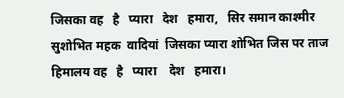जिसका वह   है   प्यारा   देश   हमारा,   सिर समान काश्मीर सुशोभित महक  वादियां  जिसका प्यारा शोभित जिस पर ताज हिमालय वह   है   प्यारा    देश   हमारा।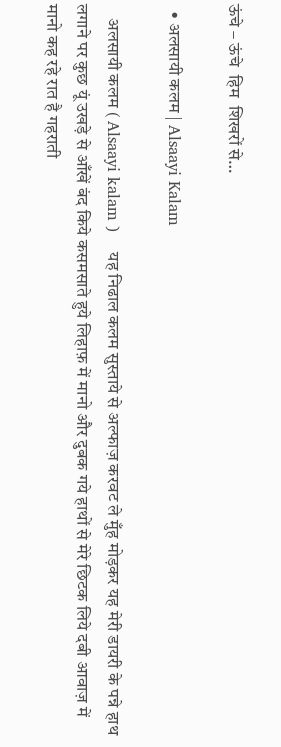ऊंचे – ऊंचे  हिम  शिखरों से…

  • अलसायी कलम | Alsaayi Kalam

    अलसायी कलम ( Alsaayi kalam )    यह निढाल कलम सुस्ताये से अल्फाज़ करवट ले मुँह मोड़कर यह मेरी डायरी के पन्ने हाथ लगाने पर कुछ यूं उखड़े से आँखें बंद किये कसमसाते हुये लिहाफ़ में मानो और दुबक गये हाथों से मेरे छिटक लिये दबी आवाज़ में मानो कह रहे रात है गहराती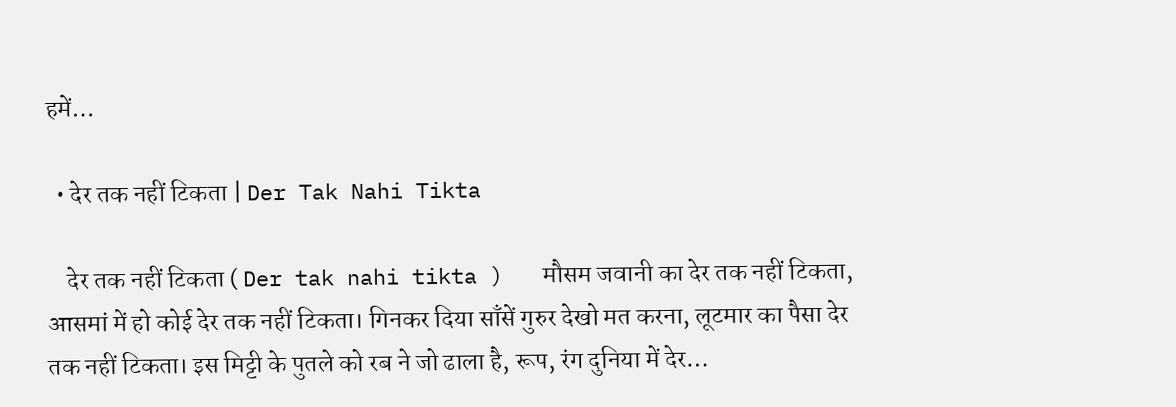हमें…

  • देर तक नहीं टिकता | Der Tak Nahi Tikta

    देर तक नहीं टिकता ( Der tak nahi tikta )   मौसम जवानी का देर तक नहीं टिकता, आसमां में हो कोई देर तक नहीं टिकता। गिनकर दिया साँसें गुरुर देखो मत करना, लूटमार का पैसा देर तक नहीं टिकता। इस मिट्टी के पुतले को रब ने जो ढाला है, रूप, रंग दुनिया में देर…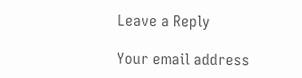Leave a Reply

Your email address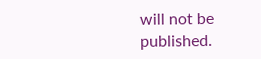will not be published.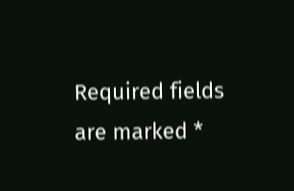Required fields are marked *